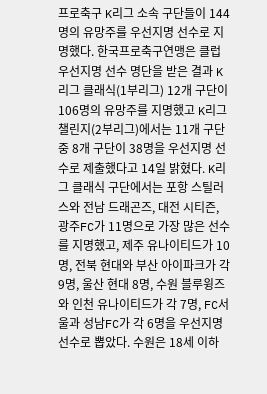프로축구 K리그 소속 구단들이 144명의 유망주를 우선지명 선수로 지명했다. 한국프로축구연맹은 클럽 우선지명 선수 명단을 받은 결과 K리그 클래식(1부리그) 12개 구단이 106명의 유망주를 지명했고 K리그 챌린지(2부리그)에서는 11개 구단 중 8개 구단이 38명을 우선지명 선수로 제출했다고 14일 밝혔다. K리그 클래식 구단에서는 포항 스틸러스와 전남 드래곤즈, 대전 시티즌, 광주FC가 11명으로 가장 많은 선수를 지명했고, 제주 유나이티드가 10명, 전북 현대와 부산 아이파크가 각 9명, 울산 현대 8명, 수원 블루윙즈와 인천 유나이티드가 각 7명, FC서울과 성남FC가 각 6명을 우선지명 선수로 뽑았다. 수원은 18세 이하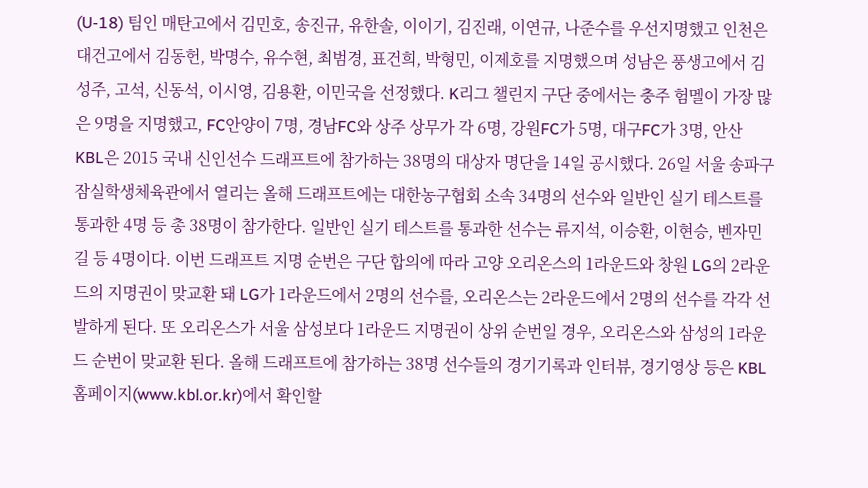(U-18) 팀인 매탄고에서 김민호, 송진규, 유한솔, 이이기, 김진래, 이연규, 나준수를 우선지명했고 인천은 대건고에서 김동헌, 박명수, 유수현, 최범경, 표건희, 박형민, 이제호를 지명했으며 성남은 풍생고에서 김성주, 고석, 신동석, 이시영, 김용환, 이민국을 선정했다. K리그 챌린지 구단 중에서는 충주 험멜이 가장 많은 9명을 지명했고, FC안양이 7명, 경남FC와 상주 상무가 각 6명, 강원FC가 5명, 대구FC가 3명, 안산
KBL은 2015 국내 신인선수 드래프트에 참가하는 38명의 대상자 명단을 14일 공시했다. 26일 서울 송파구 잠실학생체육관에서 열리는 올해 드래프트에는 대한농구협회 소속 34명의 선수와 일반인 실기 테스트를 통과한 4명 등 총 38명이 참가한다. 일반인 실기 테스트를 통과한 선수는 류지석, 이승환, 이현승, 벤자민 길 등 4명이다. 이번 드래프트 지명 순번은 구단 합의에 따라 고양 오리온스의 1라운드와 창원 LG의 2라운드의 지명권이 맞교환 돼 LG가 1라운드에서 2명의 선수를, 오리온스는 2라운드에서 2명의 선수를 각각 선발하게 된다. 또 오리온스가 서울 삼성보다 1라운드 지명권이 상위 순번일 경우, 오리온스와 삼성의 1라운드 순번이 맞교환 된다. 올해 드래프트에 참가하는 38명 선수들의 경기기록과 인터뷰, 경기영상 등은 KBL 홈페이지(www.kbl.or.kr)에서 확인할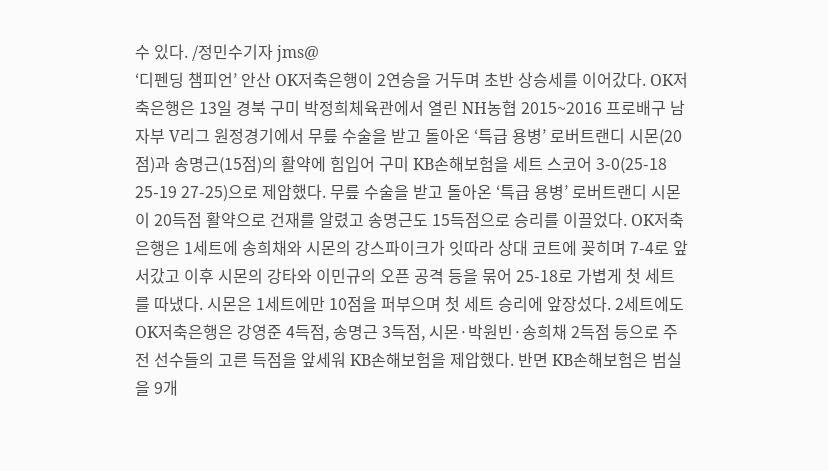수 있다. /정민수기자 jms@
‘디펜딩 챔피언’ 안산 OK저축은행이 2연승을 거두며 초반 상승세를 이어갔다. OK저축은행은 13일 경북 구미 박정희체육관에서 열린 NH농협 2015~2016 프로배구 남자부 V리그 원정경기에서 무릎 수술을 받고 돌아온 ‘특급 용병’ 로버트랜디 시몬(20점)과 송명근(15점)의 활약에 힘입어 구미 KB손해보험을 세트 스코어 3-0(25-18 25-19 27-25)으로 제압했다. 무릎 수술을 받고 돌아온 ‘특급 용병’ 로버트랜디 시몬이 20득점 활약으로 건재를 알렸고 송명근도 15득점으로 승리를 이끌었다. OK저축은행은 1세트에 송희채와 시몬의 강스파이크가 잇따라 상대 코트에 꽂히며 7-4로 앞서갔고 이후 시몬의 강타와 이민규의 오픈 공격 등을 묶어 25-18로 가볍게 첫 세트를 따냈다. 시몬은 1세트에만 10점을 퍼부으며 첫 세트 승리에 앞장섰다. 2세트에도 OK저축은행은 강영준 4득점, 송명근 3득점, 시몬·박원빈·송희채 2득점 등으로 주전 선수들의 고른 득점을 앞세워 KB손해보험을 제압했다. 반면 KB손해보험은 범실을 9개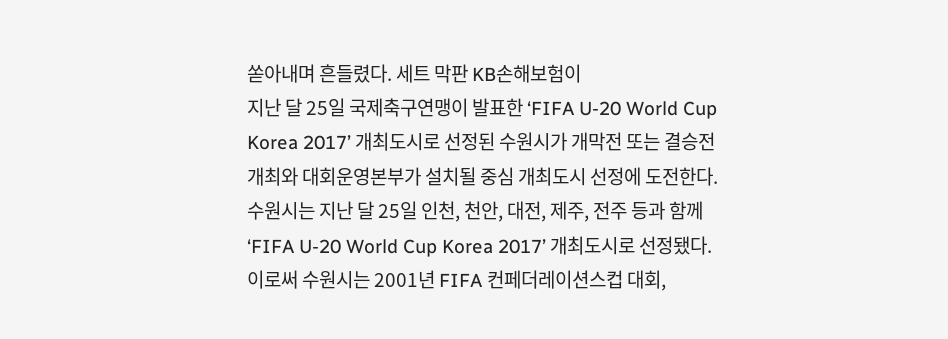쏟아내며 흔들렸다. 세트 막판 KB손해보험이
지난 달 25일 국제축구연맹이 발표한 ‘FIFA U-20 World Cup Korea 2017’ 개최도시로 선정된 수원시가 개막전 또는 결승전 개최와 대회운영본부가 설치될 중심 개최도시 선정에 도전한다. 수원시는 지난 달 25일 인천, 천안, 대전, 제주, 전주 등과 함께 ‘FIFA U-20 World Cup Korea 2017’ 개최도시로 선정됐다. 이로써 수원시는 2001년 FIFA 컨페더레이션스컵 대회,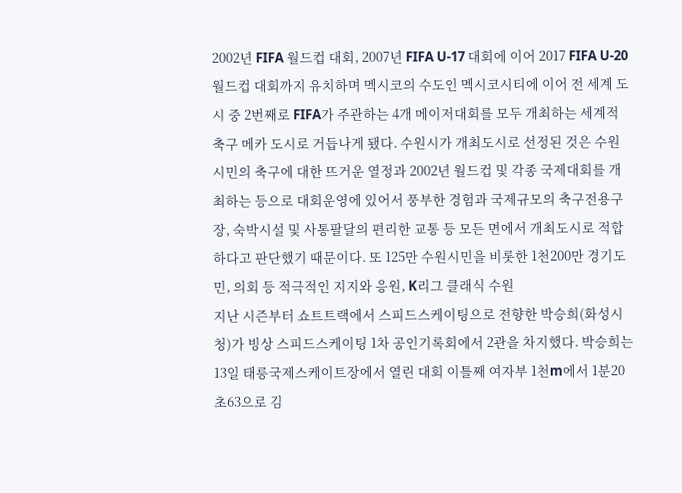2002년 FIFA 월드컵 대회, 2007년 FIFA U-17 대회에 이어 2017 FIFA U-20 월드컵 대회까지 유치하며 멕시코의 수도인 멕시코시티에 이어 전 세계 도시 중 2번째로 FIFA가 주관하는 4개 메이저대회를 모두 개최하는 세계적 축구 메카 도시로 거듭나게 됐다. 수원시가 개최도시로 선정된 것은 수원시민의 축구에 대한 뜨거운 열정과 2002년 월드컵 및 각종 국제대회를 개최하는 등으로 대회운영에 있어서 풍부한 경험과 국제규모의 축구전용구장, 숙박시설 및 사통팔달의 편리한 교통 등 모든 면에서 개최도시로 적합하다고 판단했기 때문이다. 또 125만 수원시민을 비롯한 1천200만 경기도민, 의회 등 적극적인 지지와 응원, K리그 클래식 수원
지난 시즌부터 쇼트트랙에서 스피드스케이팅으로 전향한 박승희(화성시청)가 빙상 스피드스케이팅 1차 공인기록회에서 2관을 차지했다. 박승희는 13일 태릉국제스케이트장에서 열린 대회 이틀째 여자부 1천m에서 1분20초63으로 김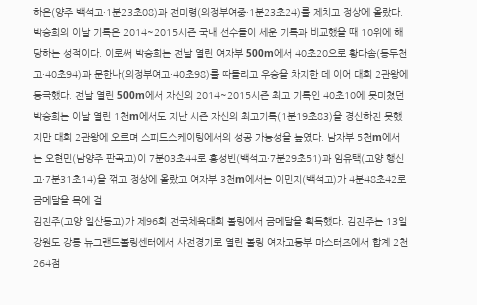하은(양주 백석고·1분23초08)과 전미령(의정부여중·1분23초24)를 제치고 정상에 올랐다. 박승희의 이날 기록은 2014~2015시즌 국내 선수들이 세운 기록과 비교했을 때 10위에 해당하는 성적이다. 이로써 박승희는 전날 열린 여자부 500m에서 40초20으로 황다솜(동두천고·40초94)과 문한나(의정부여고·40초98)를 따돌리고 우승을 차지한 데 이어 대회 2관왕에 등극했다. 전날 열린 500m에서 자신의 2014~2015시즌 최고 기록인 40초10에 못미쳤던 박승희는 이날 열린 1천m에서도 지난 시즌 자신의 최고기록(1분19초83)을 경신하진 못했지만 대회 2관왕에 오르며 스피드스케이팅에서의 성공 가능성을 높였다. 남자부 5천m에서는 오현민(남양주 판곡고)이 7분03초44로 홍성빈(백석고·7분29초51)과 임유택(고양 행신고·7분31초14)을 꺾고 정상에 올랐고 여자부 3천m에서는 이민지(백석고)가 4분48초42로 금메달을 목에 걸
김진주(고양 일산동고)가 제96회 전국체육대회 볼링에서 금메달을 획득했다. 김진주는 13일 강원도 강릉 뉴그랜드볼링센터에서 사전경기로 열린 볼링 여자고등부 마스터즈에서 합계 2천264점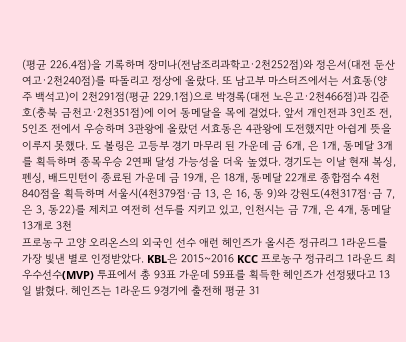(평균 226.4점)을 기록하며 장미나(전남조리과학고·2천252점)와 정은서(대전 둔산여고·2천240점)를 따돌리고 정상에 올랐다. 또 남고부 마스터즈에서는 서효동(양주 백석고)이 2천291점(평균 229.1점)으로 박경록(대전 노은고·2천466점)과 김준호(충북 금천고·2천351점)에 이어 동메달을 목에 걸었다. 앞서 개인전과 3인조 전, 5인조 전에서 우승하며 3관왕에 올랐던 서효동은 4관왕에 도전했지만 아쉽게 뜻을 이루지 못했다. 도 볼링은 고등부 경기 마무리 된 가운데 금 6개, 은 1개, 동메달 3개를 획득하며 종목우승 2연패 달성 가능성을 더욱 높였다. 경기도는 이날 현재 복싱, 펜싱, 배드민턴이 종료된 가운데 금 19개, 은 18개, 동메달 22개로 종합점수 4천840점을 획득하며 서울시(4천379점·금 13, 은 16, 동 9)와 강원도(4천317점·금 7, 은 3, 동22)를 제치고 여전히 선두를 지키고 있고, 인천시는 금 7개, 은 4개, 동메달 13개로 3천
프로농구 고양 오리온스의 외국인 선수 애런 헤인즈가 올시즌 정규리그 1라운드를 가장 빛낸 별로 인정받았다. KBL은 2015~2016 KCC 프로농구 정규리그 1라운드 최우수선수(MVP) 투표에서 총 93표 가운데 59표를 획득한 헤인즈가 선정됐다고 13일 밝혔다. 헤인즈는 1라운드 9경기에 출전해 평균 31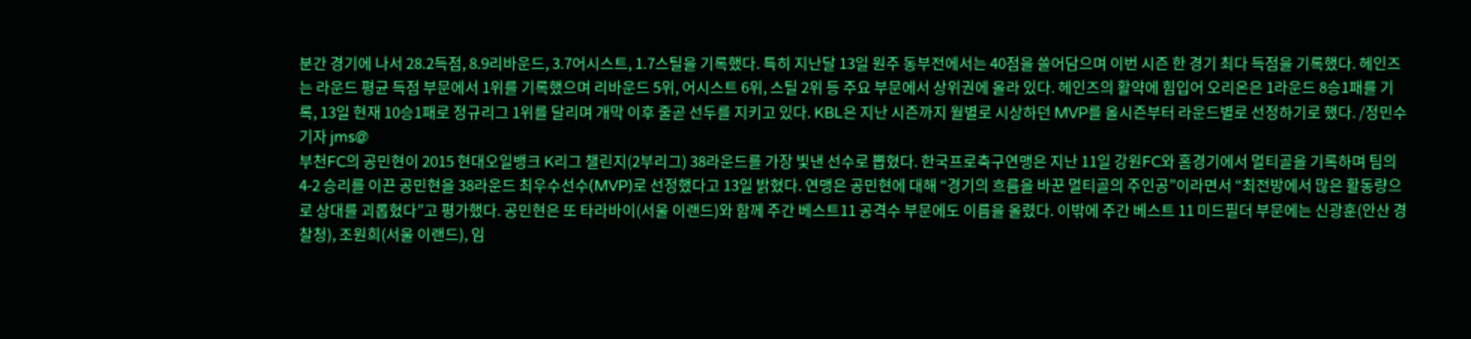분간 경기에 나서 28.2득점, 8.9리바운드, 3.7어시스트, 1.7스틸을 기록했다. 특히 지난달 13일 원주 동부전에서는 40점을 쓸어담으며 이번 시즌 한 경기 최다 득점을 기록했다. 헤인즈는 라운드 평균 득점 부문에서 1위를 기록했으며 리바운드 5위, 어시스트 6위, 스틸 2위 등 주요 부문에서 상위권에 올라 있다. 헤인즈의 활약에 힘입어 오리온은 1라운드 8승1패를 기록, 13일 현재 10승1패로 정규리그 1위를 달리며 개막 이후 줄곧 선두를 지키고 있다. KBL은 지난 시즌까지 월별로 시상하던 MVP를 올시즌부터 라운드별로 선정하기로 했다. /정민수기자 jms@
부천FC의 공민현이 2015 현대오일뱅크 K리그 챌린지(2부리그) 38라운드를 가장 빛낸 선수로 뽑혔다. 한국프로축구연맹은 지난 11일 강원FC와 홈경기에서 멀티골을 기록하며 팀의 4-2 승리를 이끈 공민현을 38라운드 최우수선수(MVP)로 선정했다고 13일 밝혔다. 연맹은 공민현에 대해 “경기의 흐름을 바꾼 멀티골의 주인공”이라면서 “최전방에서 많은 활동량으로 상대를 괴롭혔다”고 평가했다. 공민현은 또 타라바이(서울 이랜드)와 함께 주간 베스트11 공격수 부문에도 이름을 올렸다. 이밖에 주간 베스트 11 미드필더 부문에는 신광훈(안산 경찰청), 조원희(서울 이랜드), 임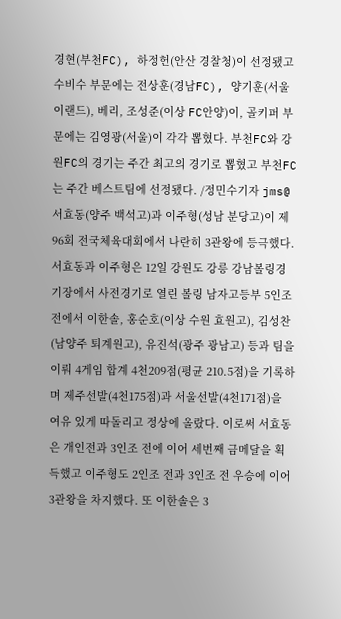경현(부천FC), 하정헌(안산 경찰청)이 선정됐고 수비수 부문에는 전상훈(경남FC), 양기훈(서울 이랜드), 베리, 조성준(이상 FC안양)이, 골키퍼 부문에는 김영광(서울)이 각각 뽑혔다. 부천FC와 강원FC의 경기는 주간 최고의 경기로 뽑혔고 부천FC는 주간 베스트팀에 선정됐다. /정민수기자 jms@
서효동(양주 백석고)과 이주형(성남 분당고)이 제96회 전국체육대회에서 나란히 3관왕에 등극했다. 서효동과 이주형은 12일 강원도 강릉 강남볼링경기장에서 사전경기로 열린 볼링 남자고등부 5인조 전에서 이한솔, 홍순호(이상 수원 효원고), 김성찬(남양주 퇴계원고), 유진석(광주 광남고) 등과 팀을 이뤄 4게임 합계 4천209점(평균 210.5점)을 기록하며 제주선발(4천175점)과 서울선발(4천171점)을 여유 있게 따돌리고 정상에 올랐다. 이로써 서효동은 개인전과 3인조 전에 이어 세번째 금메달을 획득했고 이주형도 2인조 전과 3인조 전 우승에 이어 3관왕을 차지했다. 또 이한솔은 3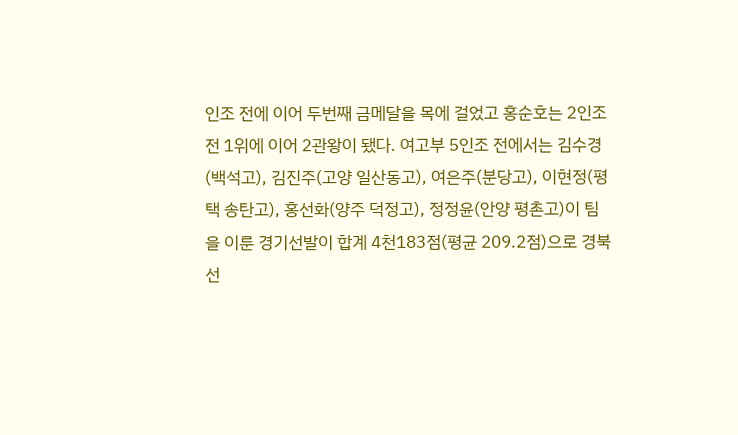인조 전에 이어 두번째 금메달을 목에 걸었고 홍순호는 2인조 전 1위에 이어 2관왕이 됐다. 여고부 5인조 전에서는 김수경(백석고), 김진주(고양 일산동고), 여은주(분당고), 이현정(평택 송탄고), 홍선화(양주 덕정고), 정정윤(안양 평촌고)이 팀을 이룬 경기선발이 합계 4천183점(평균 209.2점)으로 경북선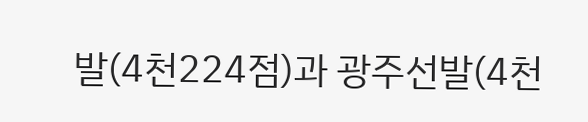발(4천224점)과 광주선발(4천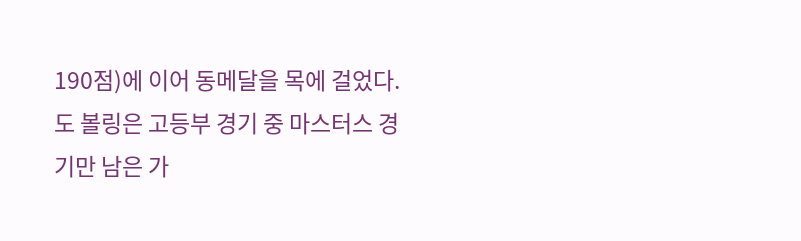190점)에 이어 동메달을 목에 걸었다. 도 볼링은 고등부 경기 중 마스터스 경기만 남은 가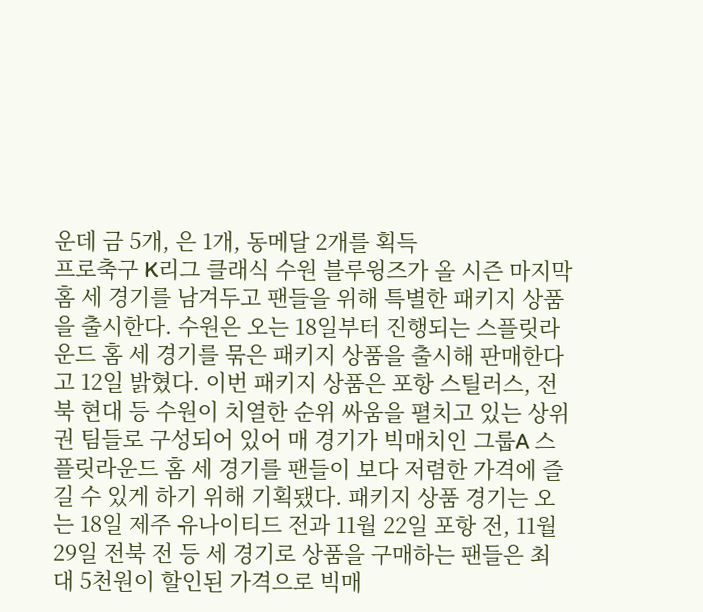운데 금 5개, 은 1개, 동메달 2개를 획득
프로축구 K리그 클래식 수원 블루윙즈가 올 시즌 마지막 홈 세 경기를 남겨두고 팬들을 위해 특별한 패키지 상품을 출시한다. 수원은 오는 18일부터 진행되는 스플릿라운드 홈 세 경기를 묶은 패키지 상품을 출시해 판매한다고 12일 밝혔다. 이번 패키지 상품은 포항 스틸러스, 전북 현대 등 수원이 치열한 순위 싸움을 펼치고 있는 상위권 팀들로 구성되어 있어 매 경기가 빅매치인 그룹A 스플릿라운드 홈 세 경기를 팬들이 보다 저렴한 가격에 즐길 수 있게 하기 위해 기획됐다. 패키지 상품 경기는 오는 18일 제주 유나이티드 전과 11월 22일 포항 전, 11월 29일 전북 전 등 세 경기로 상품을 구매하는 팬들은 최대 5천원이 할인된 가격으로 빅매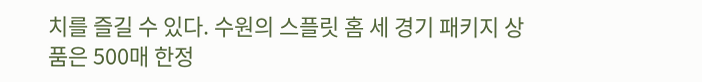치를 즐길 수 있다. 수원의 스플릿 홈 세 경기 패키지 상품은 500매 한정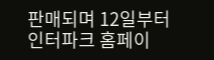판매되며 12일부터 인터파크 홈페이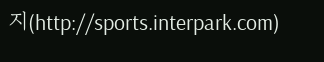지(http://sports.interpark.com)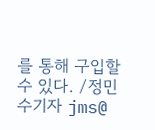를 통해 구입할 수 있다. /정민수기자 jms@